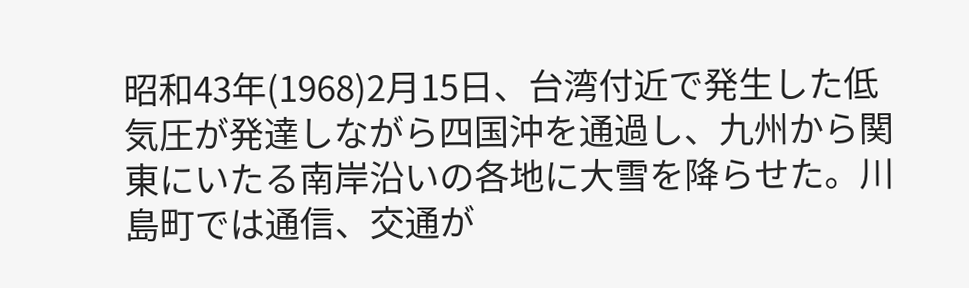昭和43年(1968)2月15日、台湾付近で発生した低気圧が発達しながら四国沖を通過し、九州から関東にいたる南岸沿いの各地に大雪を降らせた。川島町では通信、交通が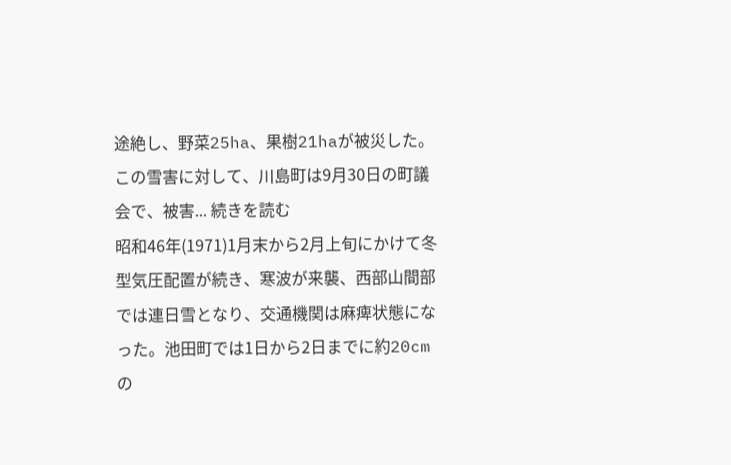途絶し、野菜25ha、果樹21haが被災した。この雪害に対して、川島町は9月30日の町議会で、被害... 続きを読む
昭和46年(1971)1月末から2月上旬にかけて冬型気圧配置が続き、寒波が来襲、西部山間部では連日雪となり、交通機関は麻痺状態になった。池田町では1日から2日までに約20cmの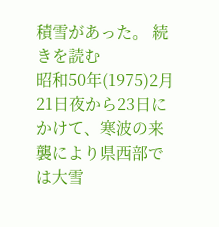積雪があった。 続きを読む
昭和50年(1975)2月21日夜から23日にかけて、寒波の来襲により県西部では大雪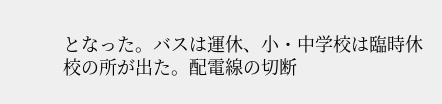となった。バスは運休、小・中学校は臨時休校の所が出た。配電線の切断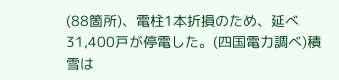(88箇所)、電柱1本折損のため、延べ31,400戸が停電した。(四国電力調べ)積雪は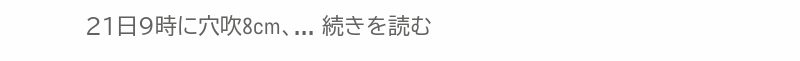21日9時に穴吹8cm、... 続きを読む